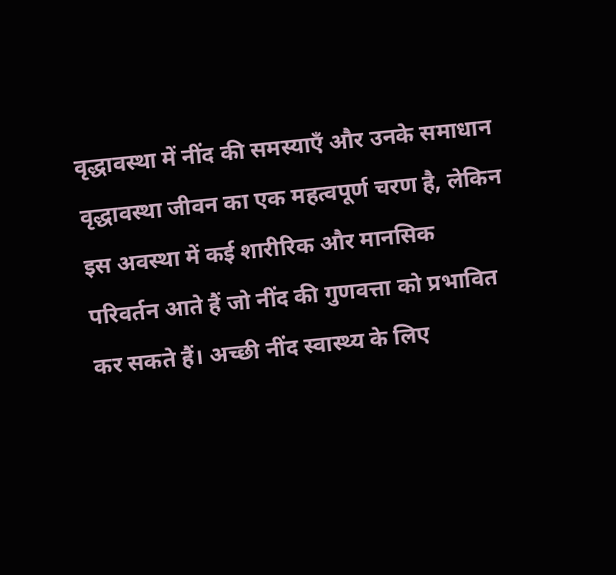वृद्धावस्था में नींद की समस्याएँ और उनके समाधान
वृद्धावस्था जीवन का एक महत्वपूर्ण चरण है, लेकिन इस अवस्था में कई शारीरिक और मानसिक परिवर्तन आते हैं जो नींद की गुणवत्ता को प्रभावित कर सकते हैं। अच्छी नींद स्वास्थ्य के लिए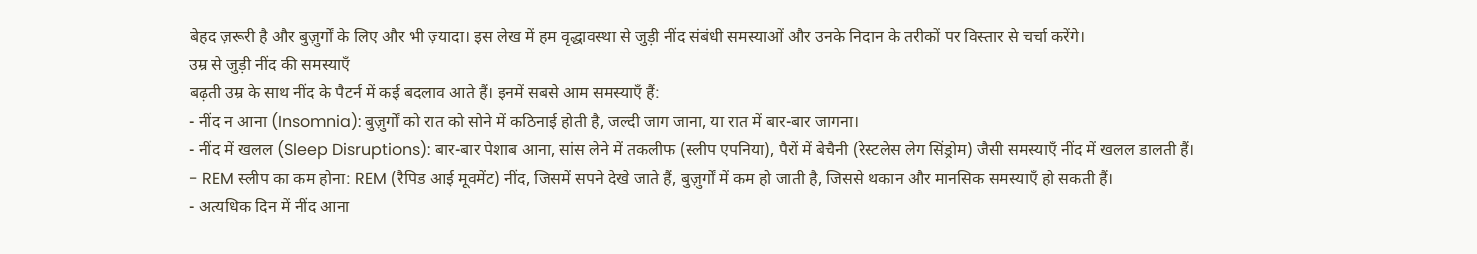बेहद ज़रूरी है और बुज़ुर्गों के लिए और भी ज़्यादा। इस लेख में हम वृद्धावस्था से जुड़ी नींद संबंधी समस्याओं और उनके निदान के तरीकों पर विस्तार से चर्चा करेंगे।
उम्र से जुड़ी नींद की समस्याएँ
बढ़ती उम्र के साथ नींद के पैटर्न में कई बदलाव आते हैं। इनमें सबसे आम समस्याएँ हैं:
- नींद न आना (Insomnia): बुज़ुर्गों को रात को सोने में कठिनाई होती है, जल्दी जाग जाना, या रात में बार-बार जागना।
- नींद में खलल (Sleep Disruptions): बार-बार पेशाब आना, सांस लेने में तकलीफ (स्लीप एपनिया), पैरों में बेचैनी (रेस्टलेस लेग सिंड्रोम) जैसी समस्याएँ नींद में खलल डालती हैं।
- REM स्लीप का कम होना: REM (रैपिड आई मूवमेंट) नींद, जिसमें सपने देखे जाते हैं, बुज़ुर्गों में कम हो जाती है, जिससे थकान और मानसिक समस्याएँ हो सकती हैं।
- अत्यधिक दिन में नींद आना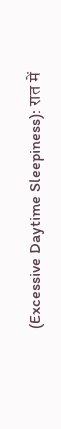(Excessive Daytime Sleepiness): रात में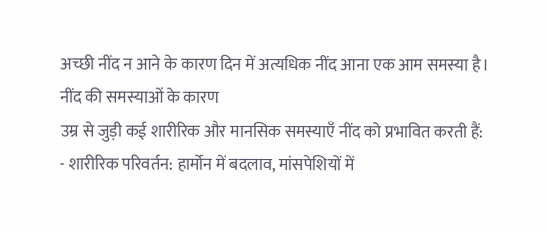अच्छी नींद न आने के कारण दिन में अत्यधिक नींद आना एक आम समस्या है।
नींद की समस्याओं के कारण
उम्र से जुड़ी कई शारीरिक और मानसिक समस्याएँ नींद को प्रभावित करती हैं:
- शारीरिक परिवर्तन: हार्मोन में बदलाव, मांसपेशियों में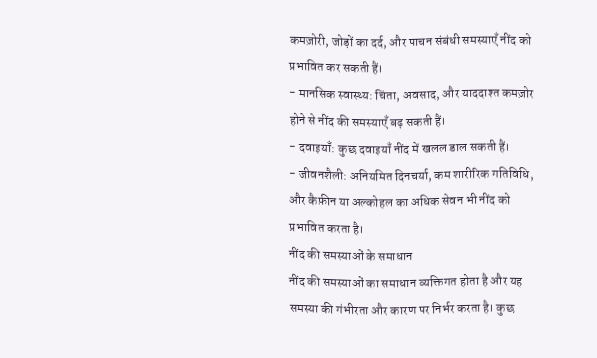कमज़ोरी, जोड़ों का दर्द, और पाचन संबंधी समस्याएँ नींद को प्रभावित कर सकती हैं।
- मानसिक स्वास्थ्य: चिंता, अवसाद, और याददाश्त कमज़ोर होने से नींद की समस्याएँ बढ़ सकती हैं।
- दवाइयाँ: कुछ दवाइयाँ नींद में खलल डाल सकती हैं।
- जीवनशैली: अनियमित दिनचर्या, कम शारीरिक गतिविधि, और कैफ़ीन या अल्कोहल का अधिक सेवन भी नींद को प्रभावित करता है।
नींद की समस्याओं के समाधान
नींद की समस्याओं का समाधान व्यक्तिगत होता है और यह समस्या की गंभीरता और कारण पर निर्भर करता है। कुछ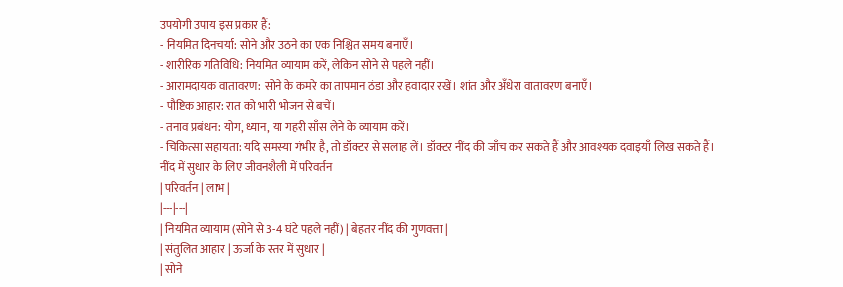उपयोगी उपाय इस प्रकार हैं:
- नियमित दिनचर्या: सोने और उठने का एक निश्चित समय बनाएँ।
- शारीरिक गतिविधि: नियमित व्यायाम करें, लेकिन सोने से पहले नहीं।
- आरामदायक वातावरण: सोने के कमरे का तापमान ठंडा और हवादार रखें। शांत और अँधेरा वातावरण बनाएँ।
- पौष्टिक आहार: रात को भारी भोजन से बचें।
- तनाव प्रबंधन: योग, ध्यान, या गहरी साँस लेने के व्यायाम करें।
- चिकित्सा सहायता: यदि समस्या गंभीर है, तो डॉक्टर से सलाह लें। डॉक्टर नींद की जाँच कर सकते हैं और आवश्यक दवाइयाँ लिख सकते हैं।
नींद में सुधार के लिए जीवनशैली में परिवर्तन
| परिवर्तन | लाभ |
|---|---|
| नियमित व्यायाम (सोने से 3-4 घंटे पहले नहीं) | बेहतर नींद की गुणवत्ता |
| संतुलित आहार | ऊर्जा के स्तर में सुधार |
| सोने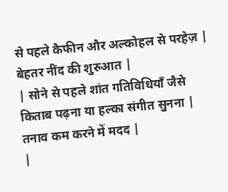से पहले कैफीन और अल्कोहल से परहेज़ | बेहतर नींद की शुरुआत |
| सोने से पहले शांत गतिविधियाँ जैसे किताब पढ़ना या हल्का संगीत सुनना | तनाव कम करने में मदद |
|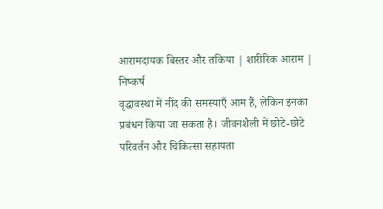आरामदायक बिस्तर और तकिया | शारीरिक आराम |
निष्कर्ष
वृद्धावस्था में नींद की समस्याएँ आम हैं, लेकिन इनका प्रबंधन किया जा सकता है। जीवनशैली में छोटे-छोटे परिवर्तन और चिकित्सा सहायता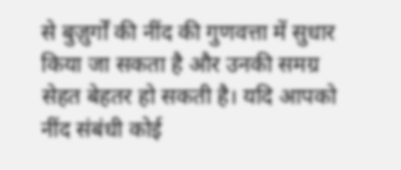से बुज़ुर्गों की नींद की गुणवत्ता में सुधार किया जा सकता है और उनकी समग्र सेहत बेहतर हो सकती है। यदि आपको नींद संबंधी कोई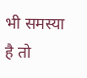भी समस्या है तो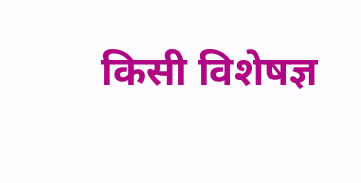किसी विशेषज्ञ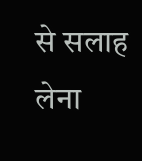से सलाह लेना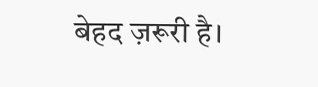बेहद ज़रूरी है।